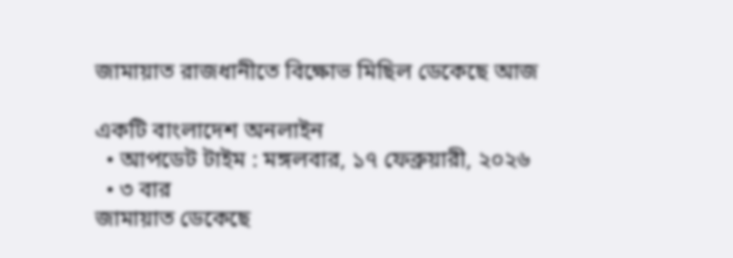জামায়াত রাজধানীতে বিক্ষোভ মিছিল ডেকেছে আজ

একটি বাংলাদেশ অনলাইন
  • আপডেট টাইম : মঙ্গলবার, ১৭ ফেব্রুয়ারী, ২০২৬
  • ৩ বার
জামায়াত ডেকেছে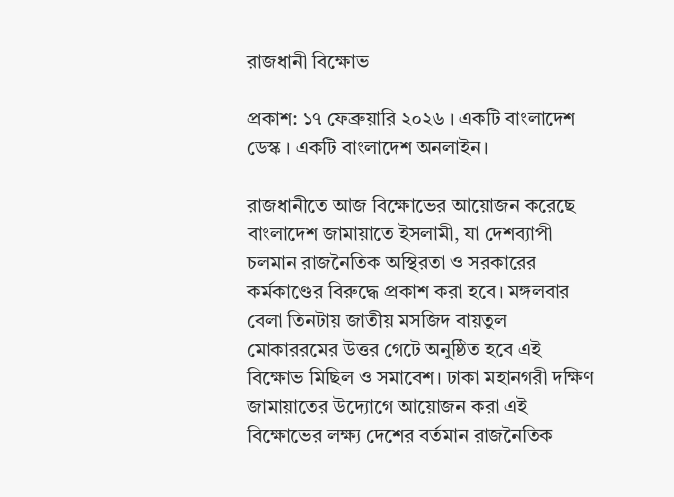রাজধানী বিক্ষোভ

প্রকাশ: ১৭ ফেব্রুয়ারি ২০২৬ । একটি বাংলাদেশ ডেস্ক । একটি বাংলাদেশ অনলাইন।

রাজধানীতে আজ বিক্ষোভের আয়োজন করেছে বাংলাদেশ জামায়াতে ইসলামী, যা দেশব্যাপী চলমান রাজনৈতিক অস্থিরতা ও সরকারের কর্মকাণ্ডের বিরুদ্ধে প্রকাশ করা হবে। মঙ্গলবার বেলা তিনটায় জাতীয় মসজিদ বায়তুল মোকাররমের উত্তর গেটে অনুষ্ঠিত হবে এই বিক্ষোভ মিছিল ও সমাবেশ। ঢাকা মহানগরী দক্ষিণ জামায়াতের উদ্যোগে আয়োজন করা এই বিক্ষোভের লক্ষ্য দেশের বর্তমান রাজনৈতিক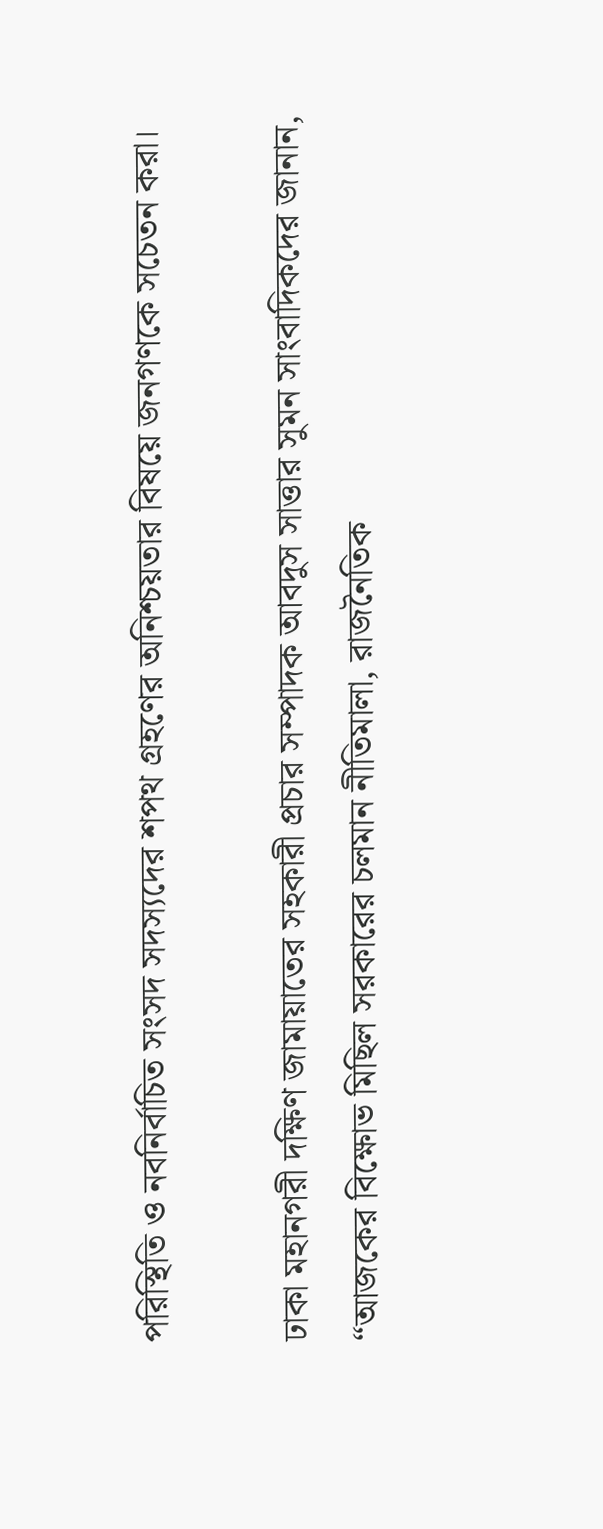পরিস্থিতি ও নবনির্বাচিত সংসদ সদস্যদের শপথ গ্রহণের অনিশ্চয়তার বিষয়ে জনগণকে সচেতন করা।

ঢাকা মহানগরী দক্ষিণ জামায়াতের সহকারী প্রচার সম্পাদক আবদুস সাত্তার সুমন সাংবাদিকদের জানান, “আজকের বিক্ষোভ মিছিল সরকারের চলমান নীতিমালা, রাজনৈতিক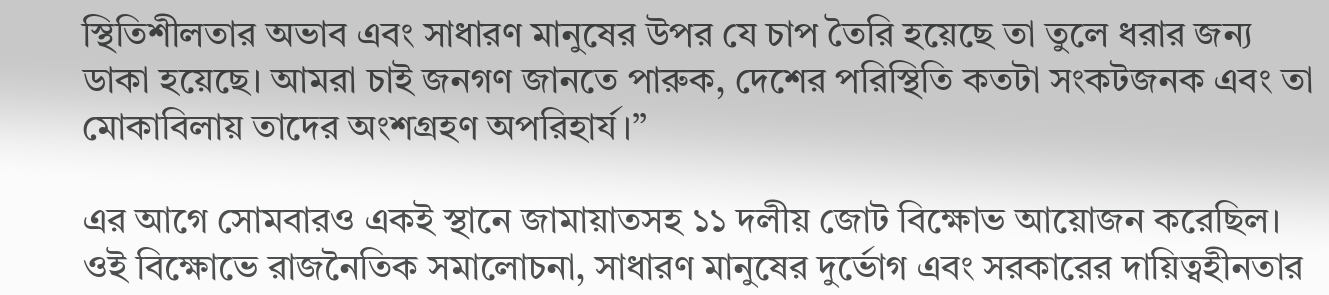স্থিতিশীলতার অভাব এবং সাধারণ মানুষের উপর যে চাপ তৈরি হয়েছে তা তুলে ধরার জন্য ডাকা হয়েছে। আমরা চাই জনগণ জানতে পারুক, দেশের পরিস্থিতি কতটা সংকটজনক এবং তা মোকাবিলায় তাদের অংশগ্রহণ অপরিহার্য।”

এর আগে সোমবারও একই স্থানে জামায়াতসহ ১১ দলীয় জোট বিক্ষোভ আয়োজন করেছিল। ওই বিক্ষোভে রাজনৈতিক সমালোচনা, সাধারণ মানুষের দুর্ভোগ এবং সরকারের দায়িত্বহীনতার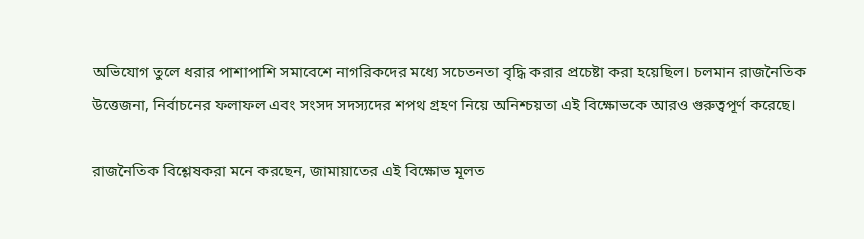অভিযোগ তুলে ধরার পাশাপাশি সমাবেশে নাগরিকদের মধ্যে সচেতনতা বৃদ্ধি করার প্রচেষ্টা করা হয়েছিল। চলমান রাজনৈতিক উত্তেজনা, নির্বাচনের ফলাফল এবং সংসদ সদস্যদের শপথ গ্রহণ নিয়ে অনিশ্চয়তা এই বিক্ষোভকে আরও গুরুত্বপূর্ণ করেছে।

রাজনৈতিক বিশ্লেষকরা মনে করছেন, জামায়াতের এই বিক্ষোভ মূলত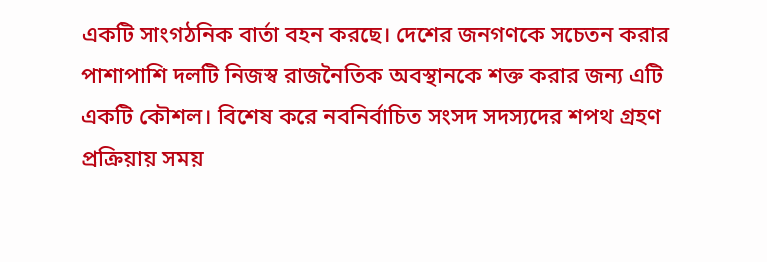একটি সাংগঠনিক বার্তা বহন করছে। দেশের জনগণকে সচেতন করার পাশাপাশি দলটি নিজস্ব রাজনৈতিক অবস্থানকে শক্ত করার জন্য এটি একটি কৌশল। বিশেষ করে নবনির্বাচিত সংসদ সদস্যদের শপথ গ্রহণ প্রক্রিয়ায় সময়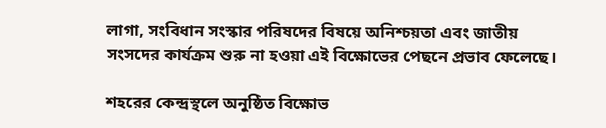লাগা, সংবিধান সংস্কার পরিষদের বিষয়ে অনিশ্চয়তা এবং জাতীয় সংসদের কার্যক্রম শুরু না হওয়া এই বিক্ষোভের পেছনে প্রভাব ফেলেছে।

শহরের কেন্দ্রস্থলে অনুষ্ঠিত বিক্ষোভ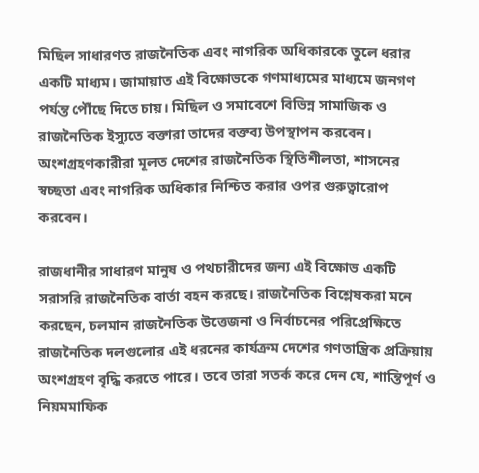মিছিল সাধারণত রাজনৈতিক এবং নাগরিক অধিকারকে তুলে ধরার একটি মাধ্যম। জামায়াত এই বিক্ষোভকে গণমাধ্যমের মাধ্যমে জনগণ পর্যন্ত পৌঁছে দিতে চায়। মিছিল ও সমাবেশে বিভিন্ন সামাজিক ও রাজনৈতিক ইস্যুতে বক্তারা তাদের বক্তব্য উপস্থাপন করবেন। অংশগ্রহণকারীরা মূলত দেশের রাজনৈতিক স্থিতিশীলতা, শাসনের স্বচ্ছতা এবং নাগরিক অধিকার নিশ্চিত করার ওপর গুরুত্বারোপ করবেন।

রাজধানীর সাধারণ মানুষ ও পথচারীদের জন্য এই বিক্ষোভ একটি সরাসরি রাজনৈতিক বার্তা বহন করছে। রাজনৈতিক বিশ্লেষকরা মনে করছেন, চলমান রাজনৈতিক উত্তেজনা ও নির্বাচনের পরিপ্রেক্ষিতে রাজনৈতিক দলগুলোর এই ধরনের কার্যক্রম দেশের গণতান্ত্রিক প্রক্রিয়ায় অংশগ্রহণ বৃদ্ধি করতে পারে। তবে তারা সতর্ক করে দেন যে, শান্তিপূর্ণ ও নিয়মমাফিক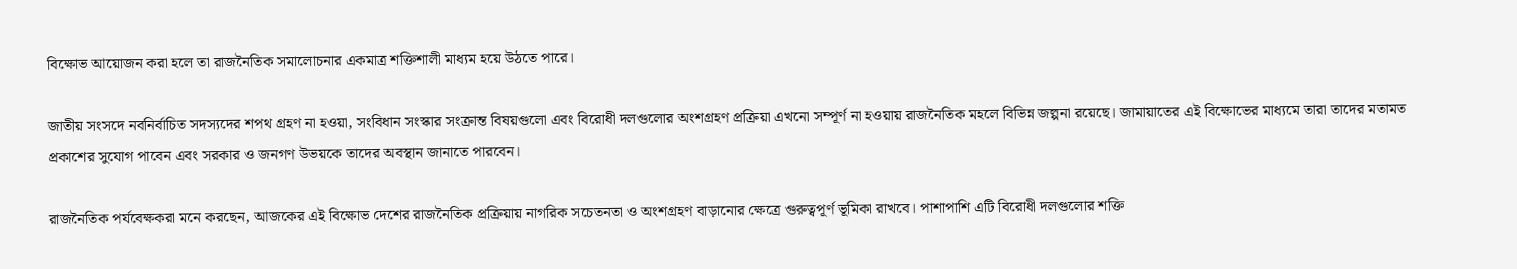বিক্ষোভ আয়োজন করা হলে তা রাজনৈতিক সমালোচনার একমাত্র শক্তিশালী মাধ্যম হয়ে উঠতে পারে।

জাতীয় সংসদে নবনির্বাচিত সদস্যদের শপথ গ্রহণ না হওয়া, সংবিধান সংস্কার সংক্রান্ত বিষয়গুলো এবং বিরোধী দলগুলোর অংশগ্রহণ প্রক্রিয়া এখনো সম্পূর্ণ না হওয়ায় রাজনৈতিক মহলে বিভিন্ন জল্পনা রয়েছে। জামায়াতের এই বিক্ষোভের মাধ্যমে তারা তাদের মতামত প্রকাশের সুযোগ পাবেন এবং সরকার ও জনগণ উভয়কে তাদের অবস্থান জানাতে পারবেন।

রাজনৈতিক পর্যবেক্ষকরা মনে করছেন, আজকের এই বিক্ষোভ দেশের রাজনৈতিক প্রক্রিয়ায় নাগরিক সচেতনতা ও অংশগ্রহণ বাড়ানোর ক্ষেত্রে গুরুত্বপূর্ণ ভূমিকা রাখবে। পাশাপাশি এটি বিরোধী দলগুলোর শক্তি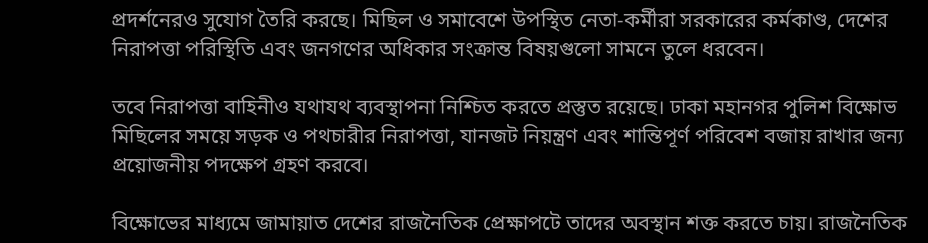প্রদর্শনেরও সুযোগ তৈরি করছে। মিছিল ও সমাবেশে উপস্থিত নেতা-কর্মীরা সরকারের কর্মকাণ্ড, দেশের নিরাপত্তা পরিস্থিতি এবং জনগণের অধিকার সংক্রান্ত বিষয়গুলো সামনে তুলে ধরবেন।

তবে নিরাপত্তা বাহিনীও যথাযথ ব্যবস্থাপনা নিশ্চিত করতে প্রস্তুত রয়েছে। ঢাকা মহানগর পুলিশ বিক্ষোভ মিছিলের সময়ে সড়ক ও পথচারীর নিরাপত্তা, যানজট নিয়ন্ত্রণ এবং শান্তিপূর্ণ পরিবেশ বজায় রাখার জন্য প্রয়োজনীয় পদক্ষেপ গ্রহণ করবে।

বিক্ষোভের মাধ্যমে জামায়াত দেশের রাজনৈতিক প্রেক্ষাপটে তাদের অবস্থান শক্ত করতে চায়। রাজনৈতিক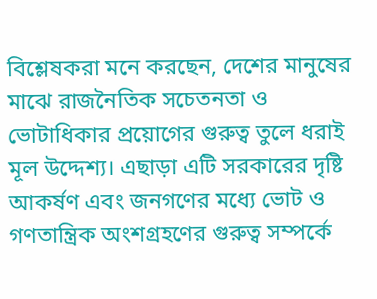বিশ্লেষকরা মনে করছেন, দেশের মানুষের মাঝে রাজনৈতিক সচেতনতা ও ভোটাধিকার প্রয়োগের গুরুত্ব তুলে ধরাই মূল উদ্দেশ্য। এছাড়া এটি সরকারের দৃষ্টি আকর্ষণ এবং জনগণের মধ্যে ভোট ও গণতান্ত্রিক অংশগ্রহণের গুরুত্ব সম্পর্কে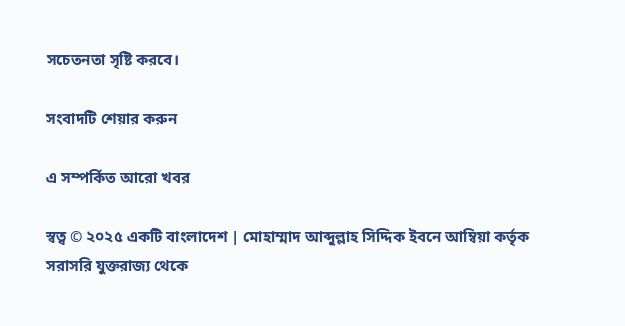সচেতনতা সৃষ্টি করবে।

সংবাদটি শেয়ার করুন

এ সম্পর্কিত আরো খবর

স্বত্ব © ২০২৫ একটি বাংলাদেশ | মোহাম্মাদ আব্দুল্লাহ সিদ্দিক ইবনে আম্বিয়া কর্তৃক সরাসরি যুক্তরাজ্য থেকে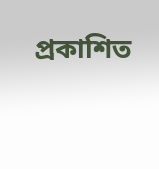প্রকাশিত